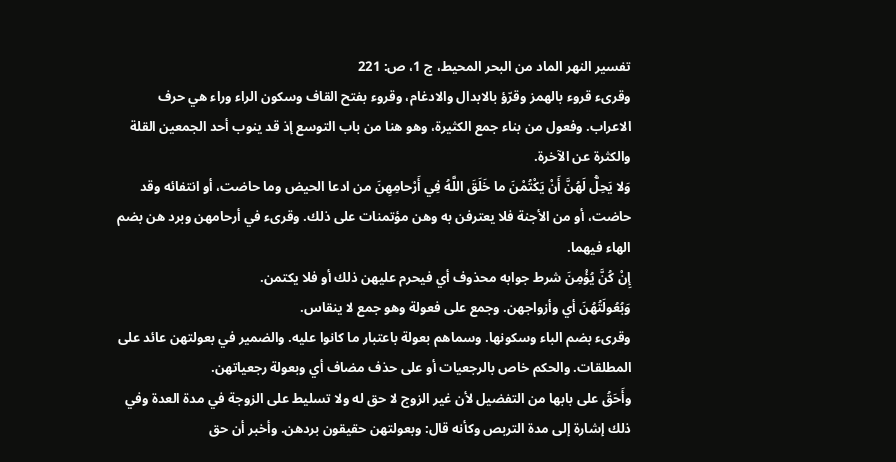تفسير النهر الماد من البحر المحيط، ج 1، ص: 221
وقرىء قروء بالهمز وقرّؤ بالابدال والادغام، وقروء بفتح القاف وسكون الراء وراء هي حرف الاعراب. وفعول من بناء جمع الكثيرة، وهو هنا من باب التوسع إذ قد ينوب أحد الجمعين القلة والكثرة عن الآخرة.
وَلا يَحِلُّ لَهُنَّ أَنْ يَكْتُمْنَ ما خَلَقَ اللَّهُ فِي أَرْحامِهِنَ من ادعا الحيض وما حاضت، أو انتفائه وقد حاضت، أو من الأجنة فلا يعترفن به وهن مؤتمنات على ذلك. وقرىء في أرحامهن وبرد هن بضم الهاء فيهما.
إِنْ كُنَّ يُؤْمِنَ شرط جوابه محذوف أي فيحرم عليهن ذلك أو فلا يكتمن.
وَبُعُولَتُهُنَ أي وأزواجهن. وجمع على فعولة وهو جمع لا ينقاس.
وقرىء بضم الباء وسكونها. وسماهم بعولة باعتبار ما كانوا عليه. والضمير في بعولتهن عائد على المطلقات. والحكم خاص بالرجعيات أو على حذف مضاف أي وبعولة رجعياتهن.
وأَحَقُ على بابها من التفضيل لأن غير الزوج لا حق له ولا تسليط على الزوجة في مدة العدة وفي ذلك إشارة إلى مدة التربص وكأنه قال: وبعولتهن حقيقون بردهن. وأخبر أن حق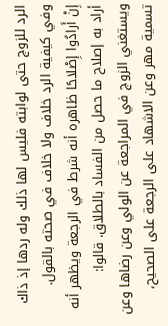الرد للزوج حتى لوابته فليس لها ذلك وله ردها إذ ذاك وفي كيفية الرد خلاف ولا خلاف في صحته بالقول.
إِنْ أَرادُوا إِصْلاحًا ظاهره أنه شرط في الرجعة ويظهر أنه أراد به إصلاح ما حصل من الفساد بالطلاق. قالوا: ويستغني الزوج في المراجعة عن الولي وعن رضاها وعن تسمية مهر وعن الاشهاد على الرجعة على الصحيح،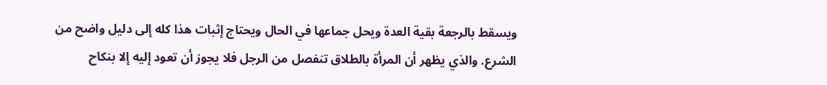ويسقط بالرجعة بقية العدة ويحل جماعها في الحال ويحتاج إثبات هذا كله إلى دليل واضح من الشرع. والذي يظهر أن المرأة بالطلاق تنفصل من الرجل فلا يجوز أن تعود إليه إلا بنكاح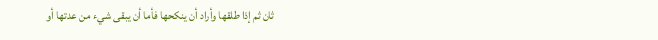ثان ثم إذا طلقها وأراد أن ينكحها فأما أن يبقى شيء من عدتها أو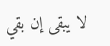لا يبقى إن بقي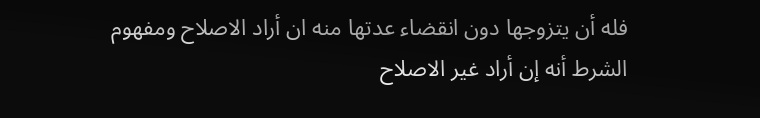فله أن يتزوجها دون انقضاء عدتها منه ان أراد الاصلاح ومفهوم الشرط أنه إن أراد غير الاصلاح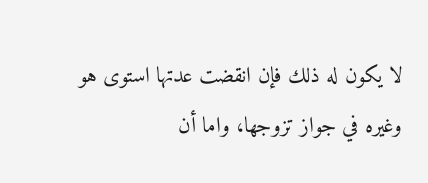لا يكون له ذلك فإن انقضت عدتها استوى هو وغيره في جواز تزوجها، واما أن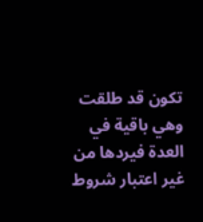تكون قد طلقت وهي باقية في العدة فيردها من غير اعتبار شروط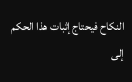النكاح فيحتاج إثبات هذا الحكم إلى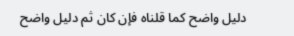دليل واضح كما قلناه فإن كان ثم دليل واضح